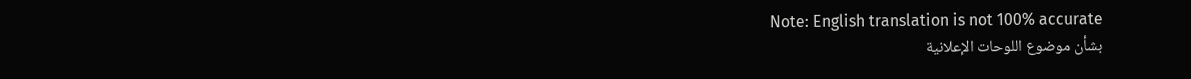Note: English translation is not 100% accurate
بشأن موضوع اللوحات الإعلانية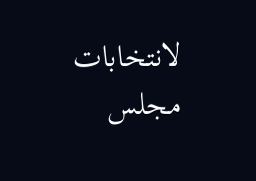لانتخابات مجلس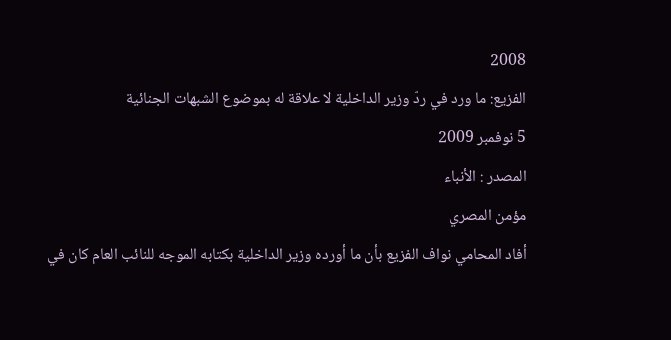2008
الفزيع: ما ورد في ردّ وزير الداخلية لا علاقة له بموضوع الشبهات الجنائية
5 نوفمبر 2009
المصدر : الأنباء
مؤمن المصري
أفاد المحامي نواف الفزيع بأن ما أورده وزير الداخلية بكتابه الموجه للنائب العام كان في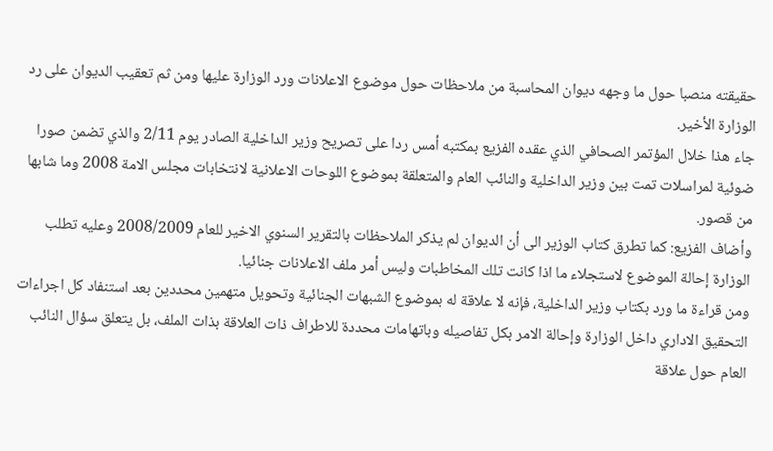حقيقته منصبا حول ما وجهه ديوان المحاسبة من ملاحظات حول موضوع الاعلانات ورد الوزارة عليها ومن ثم تعقيب الديوان على رد الوزارة الأخير.
جاء هذا خلال المؤتمر الصحافي الذي عقده الفزيع بمكتبه أمس ردا على تصريح وزير الداخلية الصادر يوم 2/11 والذي تضمن صورا ضوئية لمراسلات تمت بين وزير الداخلية والنائب العام والمتعلقة بموضوع اللوحات الاعلانية لانتخابات مجلس الامة 2008 وما شابها من قصور.
وأضاف الفزيع: كما تطرق كتاب الوزير الى أن الديوان لم يذكر الملاحظات بالتقرير السنوي الاخير للعام 2008/2009 وعليه تطلب الوزارة إحالة الموضوع لاستجلاء ما اذا كانت تلك المخاطبات وليس أمر ملف الاعلانات جنائيا.
ومن قراءة ما ورد بكتاب وزير الداخلية، فإنه لا علاقة له بموضوع الشبهات الجنائية وتحويل متهمين محددين بعد استنفاد كل اجراءات التحقيق الاداري داخل الوزارة وإحالة الامر بكل تفاصيله وباتهامات محددة للاطراف ذات العلاقة بذات الملف، بل يتعلق سؤال النائب العام حول علاقة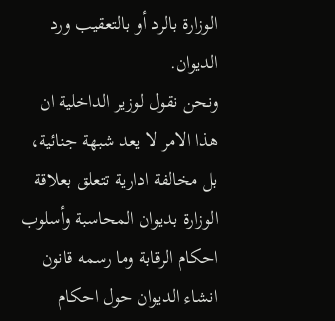الوزارة بالرد أو بالتعقيب ورد الديوان.
ونحن نقول لوزير الداخلية ان هذا الامر لا يعد شبهة جنائية، بل مخالفة ادارية تتعلق بعلاقة الوزارة بديوان المحاسبة وأسلوب احكام الرقابة وما رسمه قانون انشاء الديوان حول احكام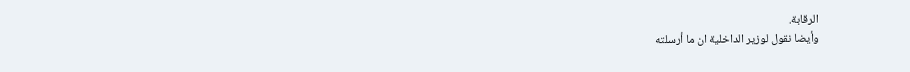الرقابة.
وأيضا نقول لوزير الداخلية ان ما أرسلته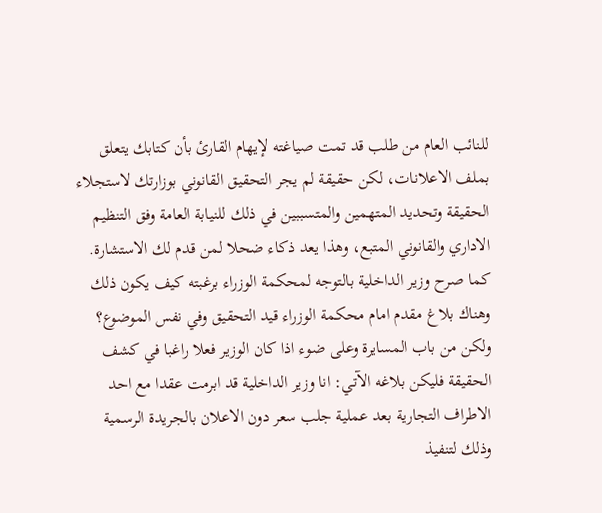للنائب العام من طلب قد تمت صياغته لإيهام القارئ بأن كتابك يتعلق بملف الاعلانات، لكن حقيقة لم يجر التحقيق القانوني بوزارتك لاستجلاء الحقيقة وتحديد المتهمين والمتسببين في ذلك للنيابة العامة وفق التنظيم الاداري والقانوني المتبع، وهذا يعد ذكاء ضحلا لمن قدم لك الاستشارة.
كما صرح وزير الداخلية بالتوجه لمحكمة الوزراء برغبته كيف يكون ذلك وهناك بلاغ مقدم امام محكمة الوزراء قيد التحقيق وفي نفس الموضوع؟ ولكن من باب المسايرة وعلى ضوء اذا كان الوزير فعلا راغبا في كشف الحقيقة فليكن بلاغه الآتي: انا وزير الداخلية قد ابرمت عقدا مع احد الاطراف التجارية بعد عملية جلب سعر دون الاعلان بالجريدة الرسمية وذلك لتنفيذ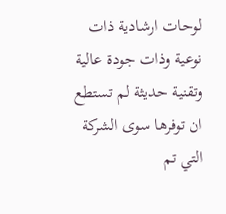لوحات ارشادية ذات نوعية وذات جودة عالية وتقنية حديثة لم تستطع ان توفرها سوى الشركة التي تم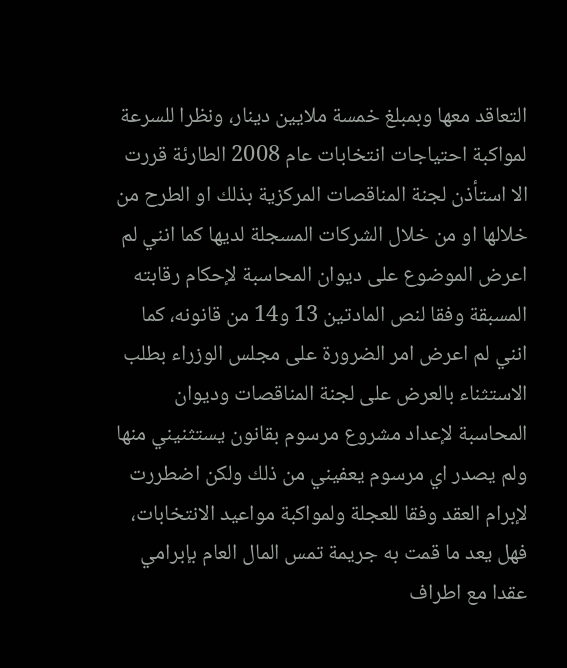التعاقد معها وبمبلغ خمسة ملايين دينار، ونظرا للسرعة لمواكبة احتياجات انتخابات عام 2008 الطارئة قررت الا استأذن لجنة المناقصات المركزية بذلك او الطرح من خلالها او من خلال الشركات المسجلة لديها كما انني لم اعرض الموضوع على ديوان المحاسبة لإحكام رقابته المسبقة وفقا لنص المادتين 13 و14 من قانونه، كما انني لم اعرض امر الضرورة على مجلس الوزراء بطلب الاستثناء بالعرض على لجنة المناقصات وديوان المحاسبة لإعداد مشروع مرسوم بقانون يستثنيني منها ولم يصدر اي مرسوم يعفيني من ذلك ولكن اضطررت لإبرام العقد وفقا للعجلة ولمواكبة مواعيد الانتخابات، فهل يعد ما قمت به جريمة تمس المال العام بإبرامي عقدا مع اطراف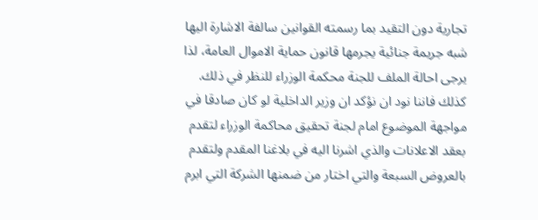تجارية دون التقيد بما رسمته القوانين سالفة الاشارة اليها شبه جريمة جنائية يجرمها قانون حماية الاموال العامة، لذا يرجى احالة الملف للجنة محكمة الوزراء للنظر في ذلك. كذلك فاننا نود ان نؤكد ان وزير الداخلية لو كان صادقا في مواجهة الموضوع امام لجنة تحقيق محاكمة الوزراء لتقدم بعقد الاعلانات والذي اشرنا اليه في بلاغنا المقدم ولتقدم بالعروض السبعة والتي اختار من ضمنها الشركة التي ابرم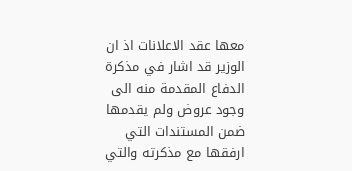معها عقد الاعلانات اذ ان الوزير قد اشار في مذكرة الدفاع المقدمة منه الى وجود عروض ولم يقدمها ضمن المستندات التي ارفقها مع مذكرته والتي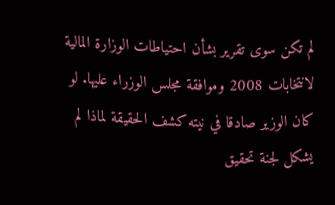لم تكن سوى تقرير بشأن احتياطات الوزارة المالية لانتخابات 2008 وموافقة مجلس الوزراء عليها. لو كان الوزير صادقا في نيته كشف الحقيقة لماذا لم يشكل لجنة تحقيق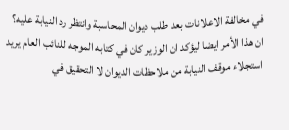في مخالفة الاعلانات بعد طلب ديوان المحاسبة وانتظر رد النيابة عليه؟
ان هذا الأمر ايضا ليؤكد ان الوزير كان في كتابه الموجه للنائب العام يريد استجلاء موقف النيابة من ملاحظات الديوان لا التحقيق في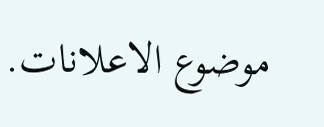موضوع الاعلانات.